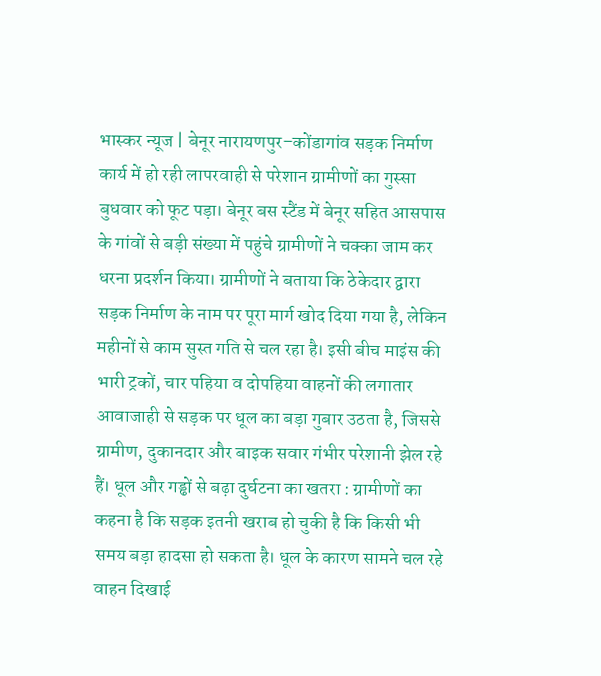भास्कर न्यूज | बेनूर नारायणपुर–कोंडागांव सड़क निर्माण कार्य में हो रही लापरवाही से परेशान ग्रामीणों का गुस्सा बुधवार को फूट पड़ा। बेनूर बस स्टैंड में बेनूर सहित आसपास के गांवों से बड़ी संख्या में पहुंचे ग्रामीणों ने चक्का जाम कर धरना प्रदर्शन किया। ग्रामीणों ने बताया कि ठेकेदार द्वारा सड़क निर्माण के नाम पर पूरा मार्ग खोद दिया गया है, लेकिन महीनों से काम सुस्त गति से चल रहा है। इसी बीच माइंस की भारी ट्रकों, चार पहिया व दोपहिया वाहनों की लगातार आवाजाही से सड़क पर धूल का बड़ा गुबार उठता है, जिससे ग्रामीण, दुकानदार और बाइक सवार गंभीर परेशानी झेल रहे हैं। धूल और गड्ढों से बढ़ा दुर्घटना का खतरा : ग्रामीणों का कहना है कि सड़क इतनी खराब हो चुकी है कि किसी भी समय बड़ा हादसा हो सकता है। धूल के कारण सामने चल रहे वाहन दिखाई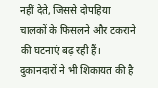नहीं देते, जिससे दोपहिया चालकों के फिसलने और टकराने की घटनाएं बढ़ रही हैं। दुकानदारों ने भी शिकायत की है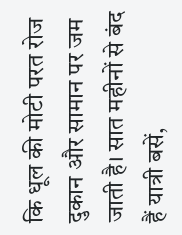कि धूल की मोटी परत रोज दुकान और सामान पर जम जाती है। सात महीनों से बंद हैं यात्री बसें,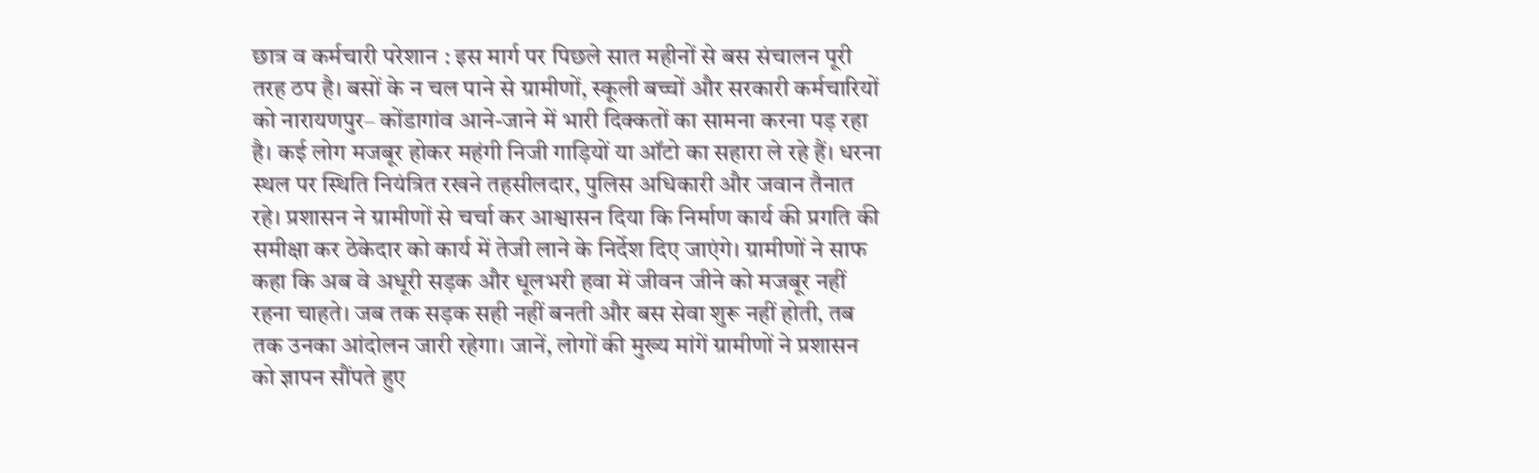छात्र व कर्मचारी परेशान : इस मार्ग पर पिछले सात महीनों से बस संचालन पूरी तरह ठप है। बसों के न चल पाने से ग्रामीणों, स्कूली बच्चों और सरकारी कर्मचारियों को नारायणपुर– कोंडागांव आने-जाने में भारी दिक्कतों का सामना करना पड़ रहा है। कई लोग मजबूर होकर महंगी निजी गाड़ियों या ऑटो का सहारा ले रहे हैं। धरना स्थल पर स्थिति नियंत्रित रखने तहसीलदार, पुलिस अधिकारी और जवान तैनात रहे। प्रशासन ने ग्रामीणों से चर्चा कर आश्वासन दिया कि निर्माण कार्य की प्रगति की समीक्षा कर ठेकेदार को कार्य में तेजी लाने के निर्देश दिए जाएंगे। ग्रामीणों ने साफ कहा कि अब वे अधूरी सड़क और धूलभरी हवा में जीवन जीने को मजबूर नहीं रहना चाहते। जब तक सड़क सही नहीं बनती और बस सेवा शुरू नहीं होती, तब तक उनका आंदोलन जारी रहेगा। जानें, लोगों की मुख्य मांगें ग्रामीणों ने प्रशासन को ज्ञापन सौंपते हुए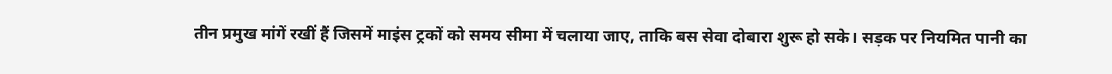तीन प्रमुख मांगें रखीं हैं जिसमें माइंस ट्रकों को समय सीमा में चलाया जाए, ताकि बस सेवा दोबारा शुरू हो सके। सड़क पर नियमित पानी का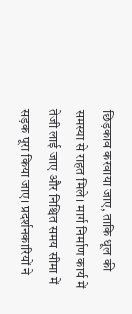छिड़काव करवाया जाए, ताकि धूल की समस्या से राहत मिले। मार्ग निर्माण कार्य में तेजी लाई जाए और निश्चित समय सीमा में सड़क पूरा किया जाए। प्रदर्शनकारियों ने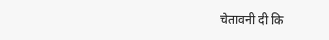चेतावनी दी कि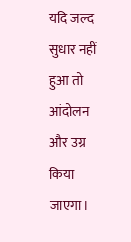यदि जल्द सुधार नहीं हुआ तो आंदोलन और उग्र किया जाएगा।